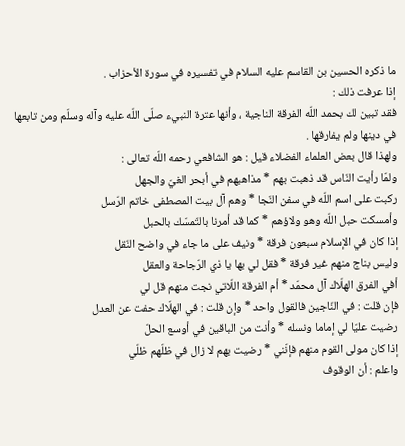ما ذكره الحسين بن القاسم عليه السلام في تفسيره في سورة الأحزاب .
إذا عرفت ذلك :
فقد تبين لك بحمد اللّه الفرقة الناجية ، وأنها عترة النبيء صلّى اللّه عليه وآله وسلّم ومن تابعها في دينها ولم يفارقها .
ولهذا قال بعض العلماء الفضلاء قيل : هو الشافعي رحمه اللّه تعالى :
ولمّا رأيت النّاس قد ذهبت بهم * مذاهبهم في أبحر الغيّ والجهل
ركبت على اسم اللّه في سفن النّجا * وهم آل بيت المصطفى خاتم الرّسل
وأمسكت حبل اللّه وهو ولاؤهم * كما قد أمرنا بالتّمسّك بالحبل
إذا كان في الإسلام سبعون فرقة * ونيف على ما جاء في واضح النّقل
وليس بناج منهم غير فرقة * فقل لي بها يا ذي الرّجاحة والعقل
أفي الفرق الهلّاك آل محمّد * أم الفرقة اللّاتي نجت منهم قل لي
فإن قلت : في النّاجين فالقول واحد * وإن قلت : في الهلّاك حفت عن العدل
رضيت عليّا لي إماما ونسله * وأنت من الباقين في أوسع الحلّ
إذا كان مولى القوم منهم فإنّني * رضيت بهم لا زال في ظلّهم ظلّي
واعلم : أن الوقوف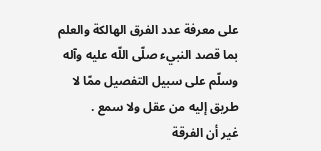على معرفة عدد الفرق الهالكة والعلم بما قصد النبيء صلّى اللّه عليه وآله وسلّم على سبيل التفصيل ممّا لا طريق إليه من عقل ولا سمع .
غير أن الفرقة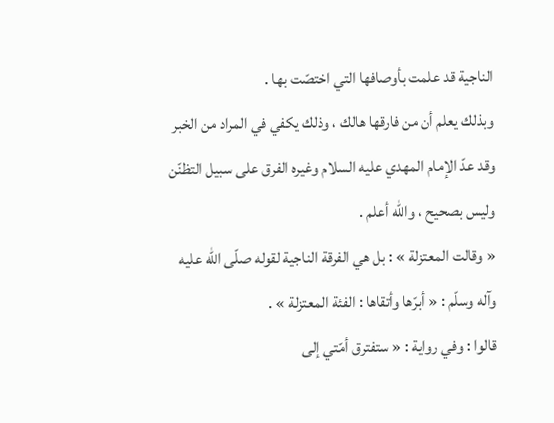الناجية قد علمت بأوصافها التي اختصّت بها .
وبذلك يعلم أن من فارقها هالك ، وذلك يكفي في المراد من الخبر وقد عدّ الإمام المهدي عليه السلام وغيره الفرق على سبيل التظنّن وليس بصحيح ، واللّه أعلم .
« وقالت المعتزلة » : بل هي الفرقة الناجية لقوله صلّى اللّه عليه وآله وسلّم : « أبرّها وأتقاها : الفئة المعتزلة » .
قالوا : وفي رواية : « ستفترق أمّتي إلى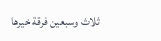ثلاث وسبعين فرقة خيرها